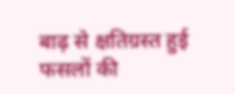बाढ़ से क्षतिग्रस्त हुई फसलों की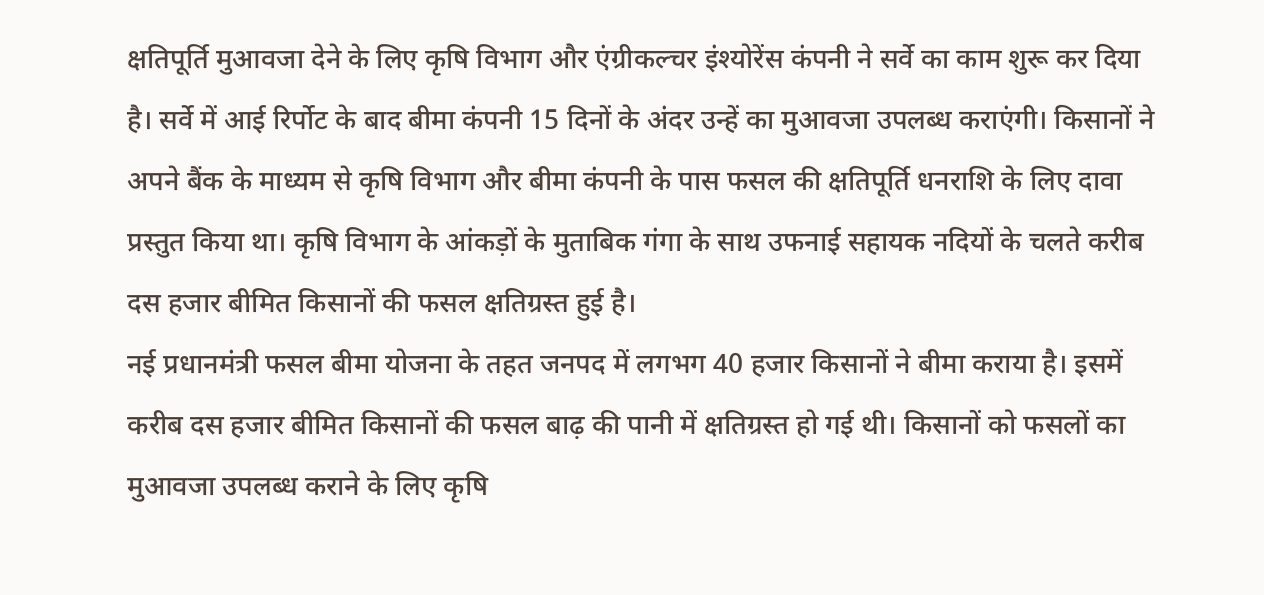क्षतिपूर्ति मुआवजा देने के लिए कृषि विभाग और एंग्रीकल्चर इंश्योरेंस कंपनी ने सर्वे का काम शुरू कर दिया है। सर्वे में आई रिर्पोट के बाद बीमा कंपनी 15 दिनों के अंदर उन्हें का मुआवजा उपलब्ध कराएंगी। किसानों ने अपने बैंक के माध्यम से कृषि विभाग और बीमा कंपनी के पास फसल की क्षतिपूर्ति धनराशि के लिए दावा प्रस्तुत किया था। कृषि विभाग के आंकड़ों के मुताबिक गंगा के साथ उफनाई सहायक नदियों के चलते करीब दस हजार बीमित किसानों की फसल क्षतिग्रस्त हुई है।
नई प्रधानमंत्री फसल बीमा योजना के तहत जनपद में लगभग 40 हजार किसानों ने बीमा कराया है। इसमें करीब दस हजार बीमित किसानों की फसल बाढ़ की पानी में क्षतिग्रस्त हो गई थी। किसानों को फसलों का मुआवजा उपलब्ध कराने के लिए कृषि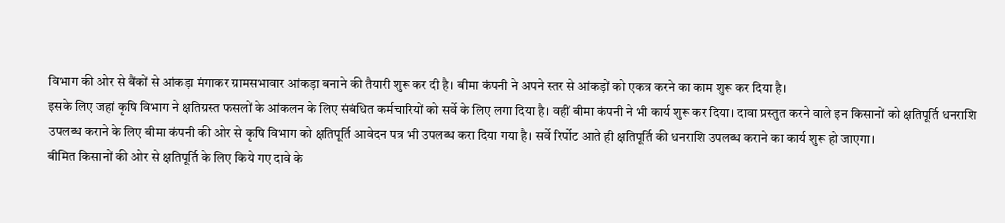विभाग की ओर से बैंकों से आंकड़ा मंगाकर ग्रामसभावार आंकड़ा बनाने की तैयारी शुरू कर दी है। बीमा कंपनी ने अपने स्तर से आंकड़ों को एकत्र करने का काम शुरू कर दिया है।
इसके लिए जहां कृषि विभाग ने क्षतिग्रस्त फसलों के आंकलन के लिए संबंधित कर्मचारियों को सर्वे के लिए लगा दिया है। वहीं बीमा कंपनी ने भी कार्य शुरू कर दिया। दावा प्रस्तुत करने वाले इन किसानों को क्षतिपूर्ति धनराशि उपलब्ध कराने के लिए बीमा कंपनी की ओर से कृषि विभाग को क्षतिपूर्ति आवेदन पत्र भी उपलब्ध करा दिया गया है। सर्वे रिर्पोट आते ही क्षतिपूर्ति की धनराशि उपलब्ध कराने का कार्य शुरू हो जाएगा।
बीमित किसानों की ओर से क्षतिपूर्ति के लिए किये गए दावे के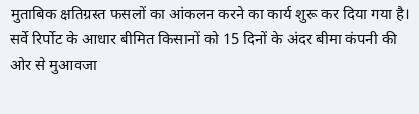मुताबिक क्षतिग्रस्त फसलों का आंकलन करने का कार्य शुरू कर दिया गया है। सर्वे रिर्पोट के आधार बीमित किसानों को 15 दिनों के अंदर बीमा कंपनी की ओर से मुआवजा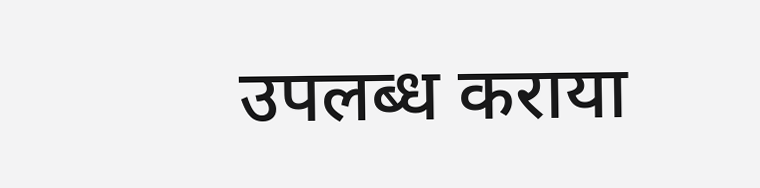उपलब्ध कराया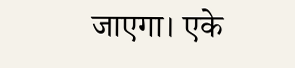जाएगा। एके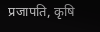प्रजापति, कृषि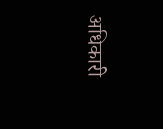अधिकारी